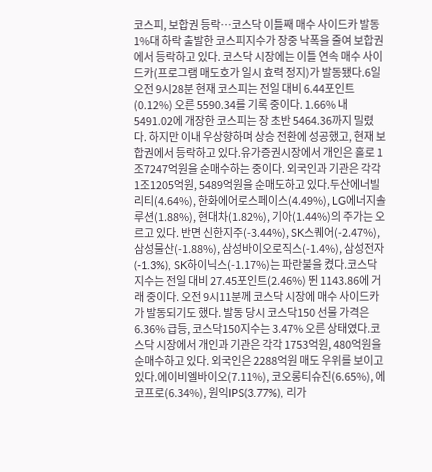코스피, 보합권 등락…코스닥 이틀째 매수 사이드카 발동
1%대 하락 출발한 코스피지수가 장중 낙폭을 줄여 보합권에서 등락하고 있다. 코스닥 시장에는 이틀 연속 매수 사이드카(프로그램 매도호가 일시 효력 정지)가 발동됐다.6일 오전 9시28분 현재 코스피는 전일 대비 6.44포인트(0.12%) 오른 5590.34를 기록 중이다. 1.66% 내 5491.02에 개장한 코스피는 장 초반 5464.36까지 밀렸다. 하지만 이내 우상향하며 상승 전환에 성공했고, 현재 보합권에서 등락하고 있다.유가증권시장에서 개인은 홀로 1조7247억원을 순매수하는 중이다. 외국인과 기관은 각각 1조1205억원, 5489억원을 순매도하고 있다.두산에너빌리티(4.64%), 한화에어로스페이스(4.49%), LG에너지솔루션(1.88%), 현대차(1.82%), 기아(1.44%)의 주가는 오르고 있다. 반면 신한지주(-3.44%), SK스퀘어(-2.47%), 삼성물산(-1.88%), 삼성바이오로직스(-1.4%), 삼성전자(-1.3%), SK하이닉스(-1.17%)는 파란불을 켰다.코스닥 지수는 전일 대비 27.45포인트(2.46%) 뛴 1143.86에 거래 중이다. 오전 9시11분께 코스닥 시장에 매수 사이드카가 발동되기도 했다. 발동 당시 코스닥150 선물 가격은 6.36% 급등, 코스닥150지수는 3.47% 오른 상태였다.코스닥 시장에서 개인과 기관은 각각 1753억원, 480억원을 순매수하고 있다. 외국인은 2288억원 매도 우위를 보이고 있다.에이비엘바이오(7.11%), 코오롱티슈진(6.65%), 에코프로(6.34%), 원익IPS(3.77%), 리가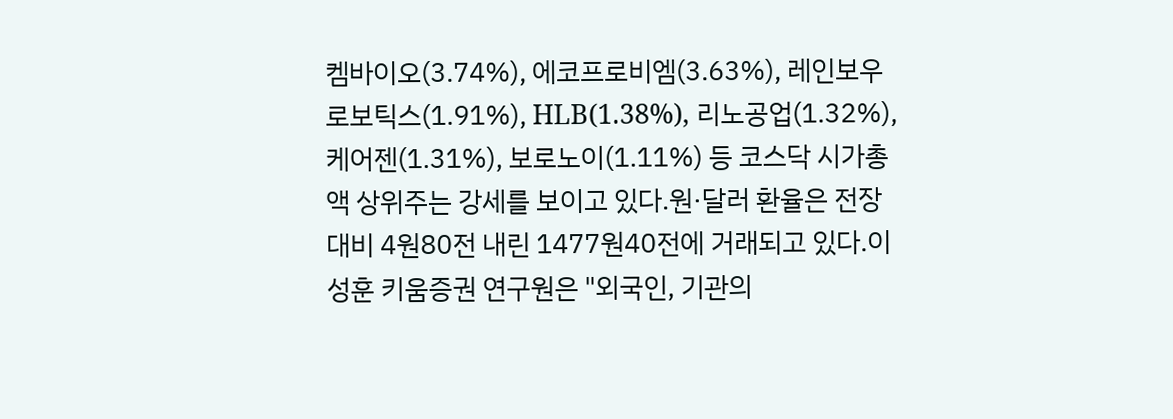켐바이오(3.74%), 에코프로비엠(3.63%), 레인보우로보틱스(1.91%), HLB(1.38%), 리노공업(1.32%), 케어젠(1.31%), 보로노이(1.11%) 등 코스닥 시가총액 상위주는 강세를 보이고 있다.원·달러 환율은 전장 대비 4원80전 내린 1477원40전에 거래되고 있다.이성훈 키움증권 연구원은 "외국인, 기관의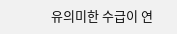유의미한 수급이 연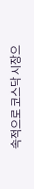속적으로 코스닥 시장으